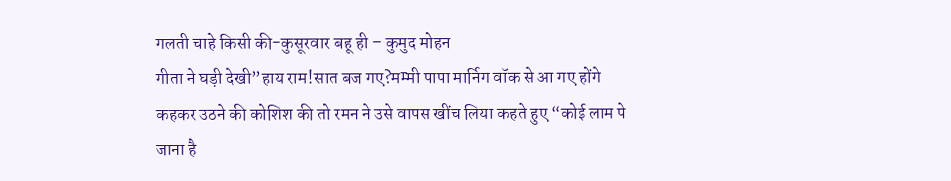गलती चाहे किसी की-कुसूरवार बहू ही – कुमुद मोहन
गीता ने घड़ी देखी”हाय राम!सात बज गए?मम्मी पापा मार्निग वॉक से आ गए होंगे कहकर उठने की कोशिश की तो रमन ने उसे वापस खींच लिया कहते हुए “कोई लाम पे जाना है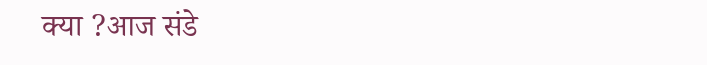क्या ?आज संडे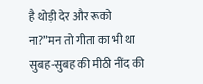है थोड़ी देर और रूको ना?”मन तो गीता का भी था सुबह-सुबह की मीठी नींद की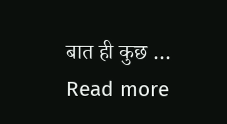बात ही कुछ … Read more